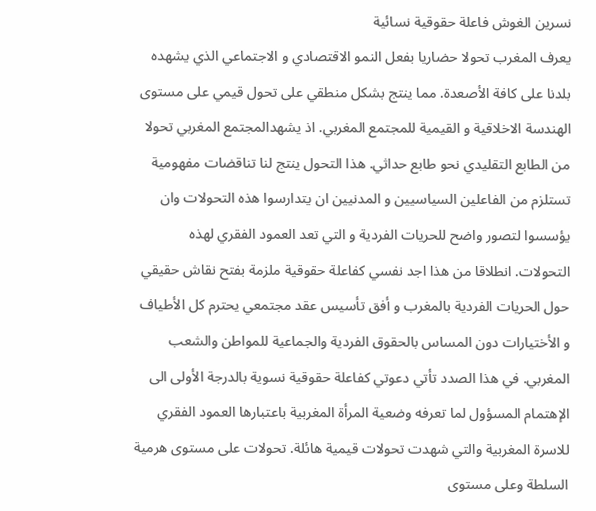نسرين الغوش فاعلة حقوقية نسائية
يعرف المغرب تحولا حضاريا بفعل النمو الاقتصادي و الاجتماعي الذي يشهده بلدنا على كافة الأصعدة. مما ينتج بشكل منطقي على تحول قيمي على مستوى الهندسة الاخلاقية و القيمية للمجتمع المغربي. اذ يشهدالمجتمع المغربي تحولا من الطابع التقليدي نحو طابع حداثي. هذا التحول ينتج لنا تناقضات مفهومية تستلزم من الفاعلين السياسيين و المدنيين ان يتدارسوا هذه التحولات وان يؤسسوا لتصور واضح للحريات الفردية و التي تعد العمود الفقري لهذه التحولات. انطلاقا من هذا اجد نفسي كفاعلة حقوقية ملزمة بفتح نقاش حقيقي حول الحريات الفردية بالمغرب و أفق تأسيس عقد مجتمعي يحترم كل الأطياف و الأختيارات دون المساس بالحقوق الفردية والجماعية للمواطن والشعب المغربي. في هذا الصدد تأتي دعوتي كفاعلة حقوقية نسوية بالدرجة الأولى الى الإهتمام المسؤول لما تعرفه وضعية المرأة المغربية باعتبارها العمود الفقري للاسرة المغربية والتي شهدت تحولات قيمية هائلة. تحولات على مستوى هرمية السلطة وعلى مستوى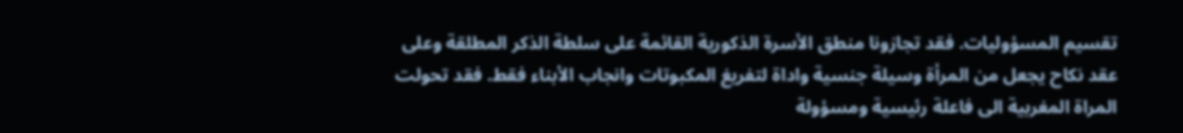تقسيم المسؤوليات. فقد تجازونا منطق الأسرة الذكورية القائمة على سلطة الذكر المطلقة وعلى عقد نكاح يجعل من المرأة وسيلة جنسية واداة لتفريغ المكبوتات وانجاب الأبناء فقط. فقد تحولت المراة المغربية الى فاعلة رئيسية ومسؤولة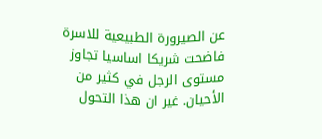عن الصيرورة الطبيعية للاسرة فاضحت شريكا اساسيا تجاوز مستوى الرجل في كثير من الأحيان. غير ان هذا التحول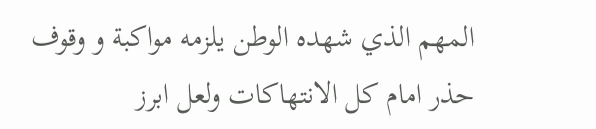المهم الذي شهده الوطن يلزمه مواكبة و وقوف حذر امام كل الانتهاكات ولعل ابرز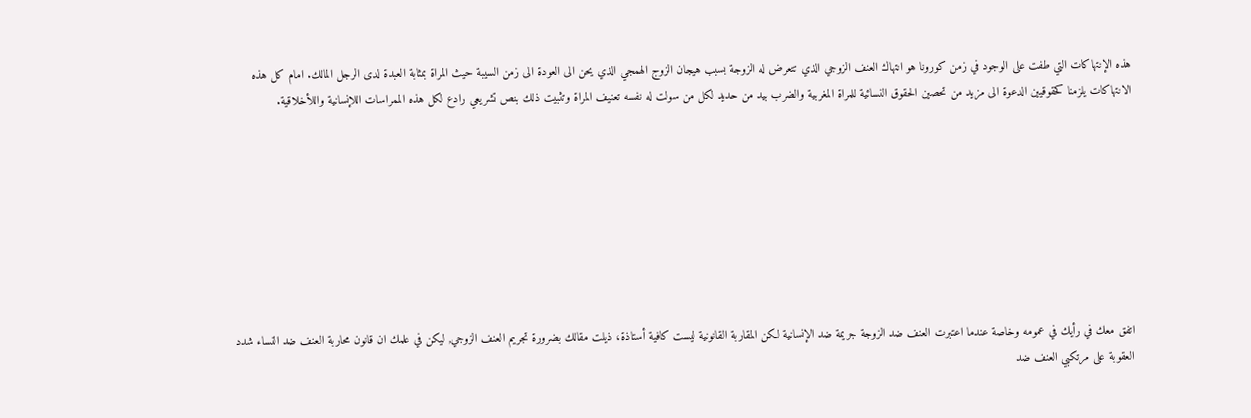هذه الإنتهاكات التي طفت على الوجود في زمن كورونا هو انتهاك العنف الزوجي الذي تتعرض له الزوجة بسبب هيجان الزوج الهمجي الذي يحن الى العودة الى زمن السيبة حيث المراة بمثابة العبدة لدى الرجل المالك. امام كل هذه الانتهاكات يلزمنا كحقوقيين الدعوة الى مزيد من تحصين الحقوق النسائية للمراة المغربية والضرب بيد من حديد لكل من سولت له نفسه تعنيف المراة وتثبيت ذلك بنص تشريعي رادع لكل هذه الممراسات اللإنسانية واللأخلاقية.








اتفق معك في رأيك في عمومه وخاصة عندما اعتبرت العنف ضد الزوجة جريمة ضد الإنسانية لكن المقاربة القانونية ليست كافية أستاذة، ذيلت مقالك بضرورة تجريم العنف الزوجي, ليكن في علمك ان قانون محاربة العنف ضد النساء شدد العقوبة على مرتكبي العنف ضد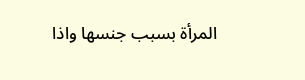المرأة بسبب جنسها واذا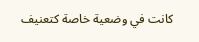كانت في وضعية خاصة كتعنيف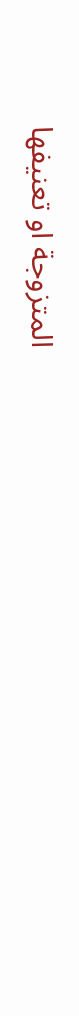المتزوجة او تعنيفها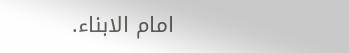امام الابناء.